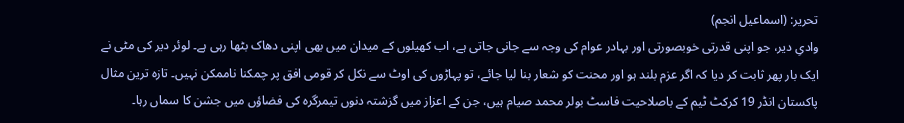تحریر: (اسماعیل انجم)
وادیِ دیر، جو اپنی قدرتی خوبصورتی اور بہادر عوام کی وجہ سے جانی جاتی ہے، اب کھیلوں کے میدان میں بھی اپنی دھاک بٹھا رہی ہے۔ لوئر دیر کی مٹی نے ایک بار پھر ثابت کر دیا کہ اگر عزم بلند ہو اور محنت کو شعار بنا لیا جائے، تو پہاڑوں کی اوٹ سے نکل کر قومی افق پر چمکنا ناممکن نہیں۔ تازہ ترین مثال پاکستان انڈر 19 کرکٹ ٹیم کے باصلاحیت فاسٹ بولر محمد صیام ہیں، جن کے اعزاز میں گزشتہ دنوں تیمرگرہ کی فضاؤں میں جشن کا سماں رہا۔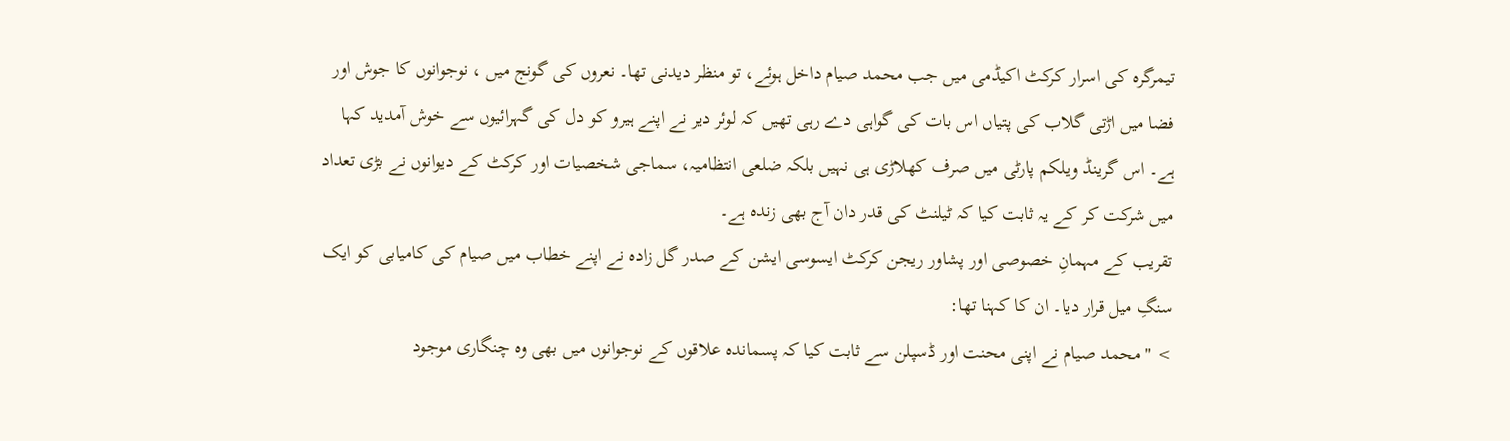تیمرگرہ کی اسرار کرکٹ اکیڈمی میں جب محمد صیام داخل ہوئے، تو منظر دیدنی تھا۔ نعروں کی گونج میں ، نوجوانوں کا جوش اور فضا میں اڑتی گلاب کی پتیاں اس بات کی گواہی دے رہی تھیں کہ لوئر دیر نے اپنے ہیرو کو دل کی گہرائیوں سے خوش آمدید کہا ہے۔ اس گرینڈ ویلکم پارٹی میں صرف کھلاڑی ہی نہیں بلکہ ضلعی انتظامیہ، سماجی شخصیات اور کرکٹ کے دیوانوں نے بڑی تعداد میں شرکت کر کے یہ ثابت کیا کہ ٹیلنٹ کی قدر دان آج بھی زندہ ہے۔
تقریب کے مہمانِ خصوصی اور پشاور ریجن کرکٹ ایسوسی ایشن کے صدر گل زادہ نے اپنے خطاب میں صیام کی کامیابی کو ایک سنگِ میل قرار دیا۔ ان کا کہنا تھا:
> "محمد صیام نے اپنی محنت اور ڈسپلن سے ثابت کیا کہ پسماندہ علاقوں کے نوجوانوں میں بھی وہ چنگاری موجود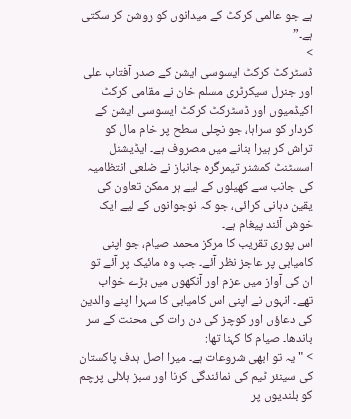ہے جو عالمی کرکٹ کے میدانوں کو روشن کر سکتی ہے۔”
>
ڈسٹرکٹ کرکٹ ایسوسی ایشن کے صدر آفتاب علی اور جنرل سیکرٹری مسلم خان نے مقامی کرکٹ اکیڈمیوں اور ڈسٹرکٹ کرکٹ ایسوسی ایشن کے کردار کو سراہا، جو نچلی سطح پر خام مال کو تراش کر ہیرا بنانے میں مصروف ہے۔ ایڈیشنل اسسٹنٹ کمشنر تیمرگرہ جانباز نے ضلعی انتظامیہ کی جانب سے کھیلوں کے لیے ہر ممکن تعاون کی یقین دہانی کرائی، جو کہ نوجوانوں کے لیے ایک خوش آئند پیغام ہے۔
اس پوری تقریب کا مرکز محمد صیام، جو اپنی کامیابی پر عاجز نظر آئے۔ جب وہ مائیک پر آئے تو ان کی آواز میں عزم اور آنکھوں میں بڑے خواب تھے۔ انہوں نے اپنی اس کامیابی کا سہرا اپنے والدین کی دعاؤں اور کوچز کی دن رات کی محنت کے سر باندھا۔ صیام کا کہنا تھا:
> "یہ تو ابھی شروعات ہے۔ میرا اصل ہدف پاکستان کی سینئر ٹیم کی نمائندگی کرنا اور سبز ہلالی پرچم کو بلندیوں پر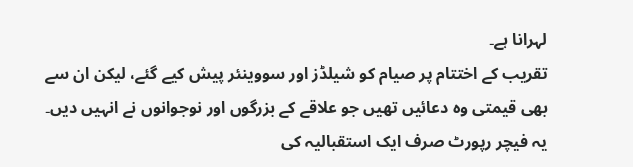لہرانا ہے۔
تقریب کے اختتام پر صیام کو شیلڈز اور سووینئر پیش کیے گئے، لیکن ان سے بھی قیمتی وہ دعائیں تھیں جو علاقے کے بزرگوں اور نوجوانوں نے انہیں دیں۔
یہ فیچر رپورٹ صرف ایک استقبالیہ کی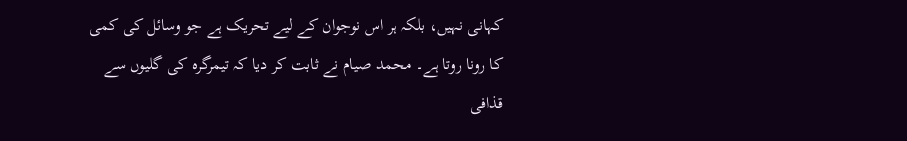کہانی نہیں، بلکہ ہر اس نوجوان کے لیے تحریک ہے جو وسائل کی کمی کا رونا روتا ہے۔ محمد صیام نے ثابت کر دیا کہ تیمرگرہ کی گلیوں سے قذافی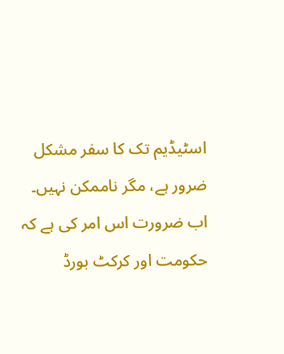اسٹیڈیم تک کا سفر مشکل ضرور ہے، مگر ناممکن نہیں۔ اب ضرورت اس امر کی ہے کہ حکومت اور کرکٹ بورڈ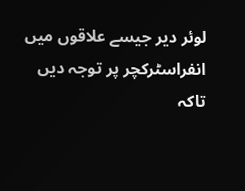لوئر دیر جیسے علاقوں میں انفراسٹرکچر پر توجہ دیں تاکہ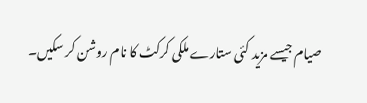صیام جیسے مزید کئی ستارے ملکی کرکٹ کا نام روشن کر سکیں۔